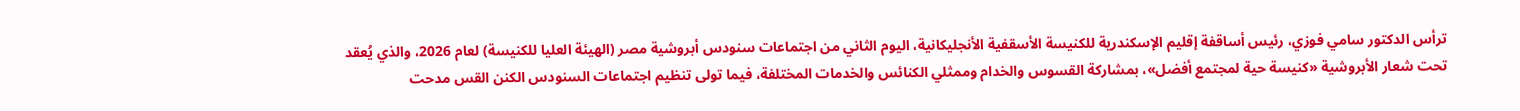ترأس الدكتور سامي فوزي، رئيس أساقفة إقليم الإسكندرية للكنيسة الأسقفية الأنجليكانية، اليوم الثاني من اجتماعات سنودس أبروشية مصر (الهيئة العليا للكنيسة) لعام 2026، والذي يُعقد تحت شعار الأبروشية «كنيسة حية لمجتمع أفضل»، بمشاركة القسوس والخدام وممثلي الكنائس والخدمات المختلفة، فيما تولى تنظيم اجتماعات السنودس الكنن القس مدحت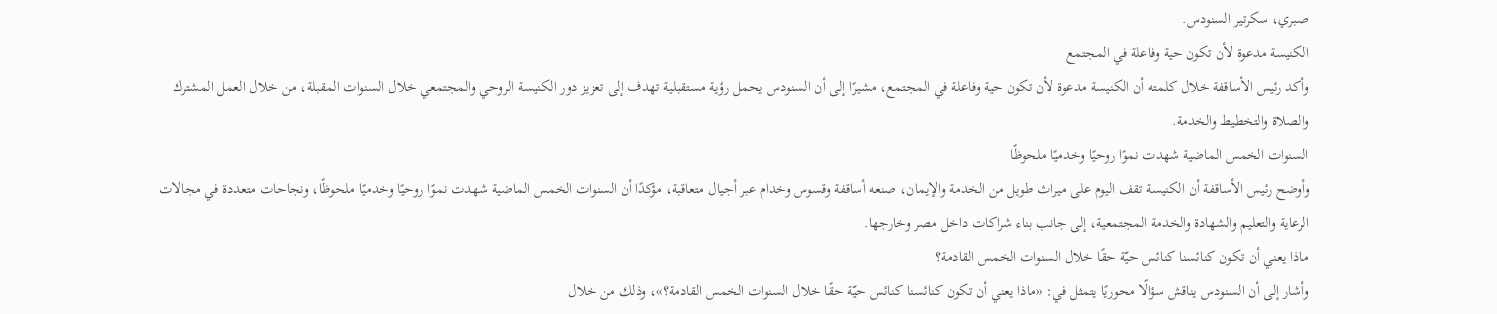صبري، سكرتير السنودس.
الكنيسة مدعوة لأن تكون حية وفاعلة في المجتمع
وأكد رئيس الأساقفة خلال كلمته أن الكنيسة مدعوة لأن تكون حية وفاعلة في المجتمع، مشيرًا إلى أن السنودس يحمل رؤية مستقبلية تهدف إلى تعزيز دور الكنيسة الروحي والمجتمعي خلال السنوات المقبلة، من خلال العمل المشترك والصلاة والتخطيط والخدمة.
السنوات الخمس الماضية شهدت نموًا روحيًا وخدميًا ملحوظًا
وأوضح رئيس الأساقفة أن الكنيسة تقف اليوم على ميراث طويل من الخدمة والإيمان، صنعه أساقفة وقسوس وخدام عبر أجيال متعاقبة، مؤكدًا أن السنوات الخمس الماضية شهدت نموًا روحيًا وخدميًا ملحوظًا، ونجاحات متعددة في مجالات الرعاية والتعليم والشهادة والخدمة المجتمعية، إلى جانب بناء شراكات داخل مصر وخارجها.
ماذا يعني أن تكون كنائسنا كنائس حيّة حقًا خلال السنوات الخمس القادمة؟
وأشار إلى أن السنودس يناقش سؤالًا محوريًا يتمثل في: «ماذا يعني أن تكون كنائسنا كنائس حيّة حقًا خلال السنوات الخمس القادمة؟»، وذلك من خلال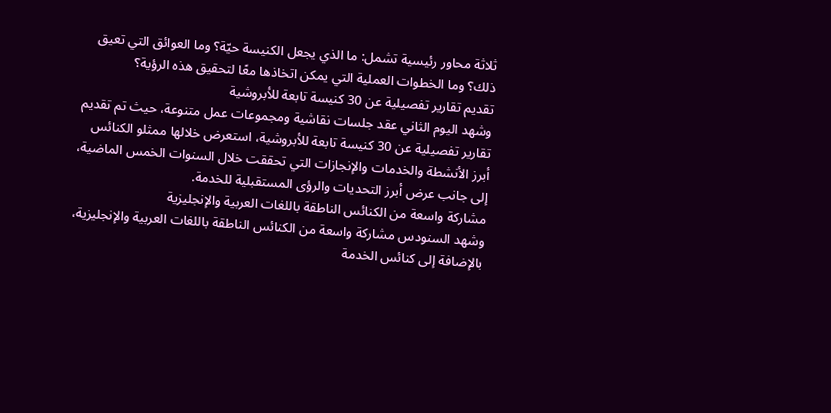ثلاثة محاور رئيسية تشمل: ما الذي يجعل الكنيسة حيّة؟ وما العوائق التي تعيق ذلك؟ وما الخطوات العملية التي يمكن اتخاذها معًا لتحقيق هذه الرؤية؟
تقديم تقارير تفصيلية عن 30 كنيسة تابعة للأبروشية
وشهد اليوم الثاني عقد جلسات نقاشية ومجموعات عمل متنوعة، حيث تم تقديم تقارير تفصيلية عن 30 كنيسة تابعة للأبروشية، استعرض خلالها ممثلو الكنائس أبرز الأنشطة والخدمات والإنجازات التي تحققت خلال السنوات الخمس الماضية، إلى جانب عرض أبرز التحديات والرؤى المستقبلية للخدمة.
مشاركة واسعة من الكنائس الناطقة باللغات العربية والإنجليزية
وشهد السنودس مشاركة واسعة من الكنائس الناطقة باللغات العربية والإنجليزية، بالإضافة إلى كنائس الخدمة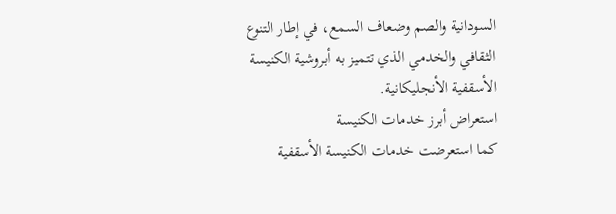السودانية والصم وضعاف السمع، في إطار التنوع الثقافي والخدمي الذي تتميز به أبروشية الكنيسة الأسقفية الأنجليكانية.
استعراض أبرز خدمات الكنيسة
كما استعرضت خدمات الكنيسة الأسقفية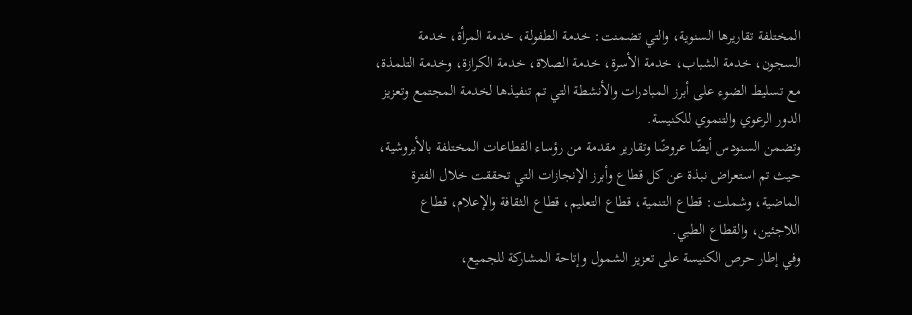المختلفة تقاريرها السنوية، والتي تضمنت: خدمة الطفولة، خدمة المرأة، خدمة السجون، خدمة الشباب، خدمة الأسرة، خدمة الصلاة، خدمة الكرازة، وخدمة التلمذة، مع تسليط الضوء على أبرز المبادرات والأنشطة التي تم تنفيذها لخدمة المجتمع وتعزيز الدور الرعوي والتنموي للكنيسة.
وتضمن السنودس أيضًا عروضًا وتقارير مقدمة من رؤساء القطاعات المختلفة بالأبروشية، حيث تم استعراض نبذة عن كل قطاع وأبرز الإنجازات التي تحققت خلال الفترة الماضية، وشملت: قطاع التنمية، قطاع التعليم، قطاع الثقافة والإعلام، قطاع اللاجئين، والقطاع الطبي.
وفي إطار حرص الكنيسة على تعزيز الشمول وإتاحة المشاركة للجميع،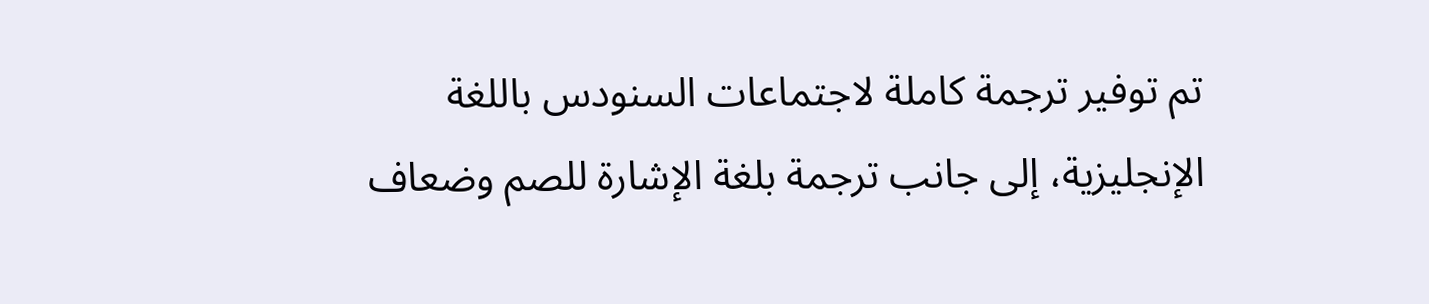تم توفير ترجمة كاملة لاجتماعات السنودس باللغة الإنجليزية، إلى جانب ترجمة بلغة الإشارة للصم وضعاف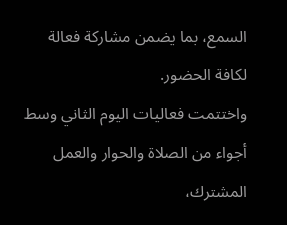السمع، بما يضمن مشاركة فعالة لكافة الحضور.
واختتمت فعاليات اليوم الثاني وسط أجواء من الصلاة والحوار والعمل المشترك،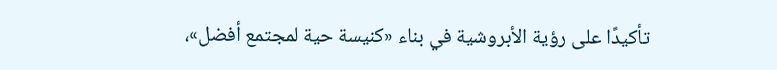تأكيدًا على رؤية الأبروشية في بناء «كنيسة حية لمجتمع أفضل»،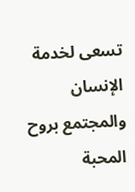تسعى لخدمة الإنسان والمجتمع بروح المحبة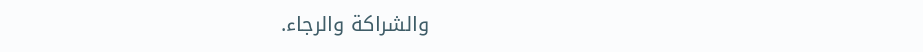والشراكة والرجاء.